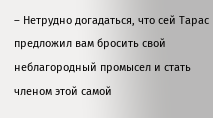– Нетрудно догадаться, что сей Тарас предложил вам бросить свой неблагородный промысел и стать членом этой самой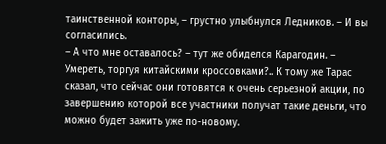таинственной конторы, – грустно улыбнулся Ледников. – И вы согласились.
– А что мне оставалось? – тут же обиделся Карагодин. – Умереть, торгуя китайскими кроссовками?.. К тому же Тарас сказал, что сейчас они готовятся к очень серьезной акции, по завершению которой все участники получат такие деньги, что можно будет зажить уже по-новому.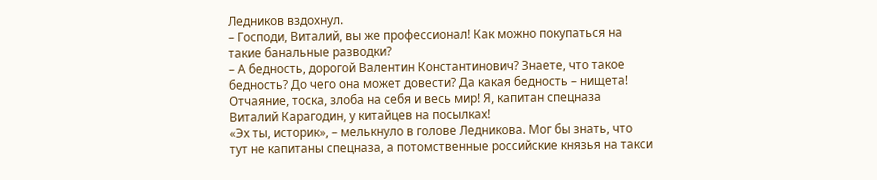Ледников вздохнул.
– Господи, Виталий, вы же профессионал! Как можно покупаться на такие банальные разводки?
– А бедность, дорогой Валентин Константинович? Знаете, что такое бедность? До чего она может довести? Да какая бедность – нищета! Отчаяние, тоска, злоба на себя и весь мир! Я, капитан спецназа Виталий Карагодин, у китайцев на посылках!
«Эх ты, историк», – мелькнуло в голове Ледникова. Мог бы знать, что тут не капитаны спецназа, а потомственные российские князья на такси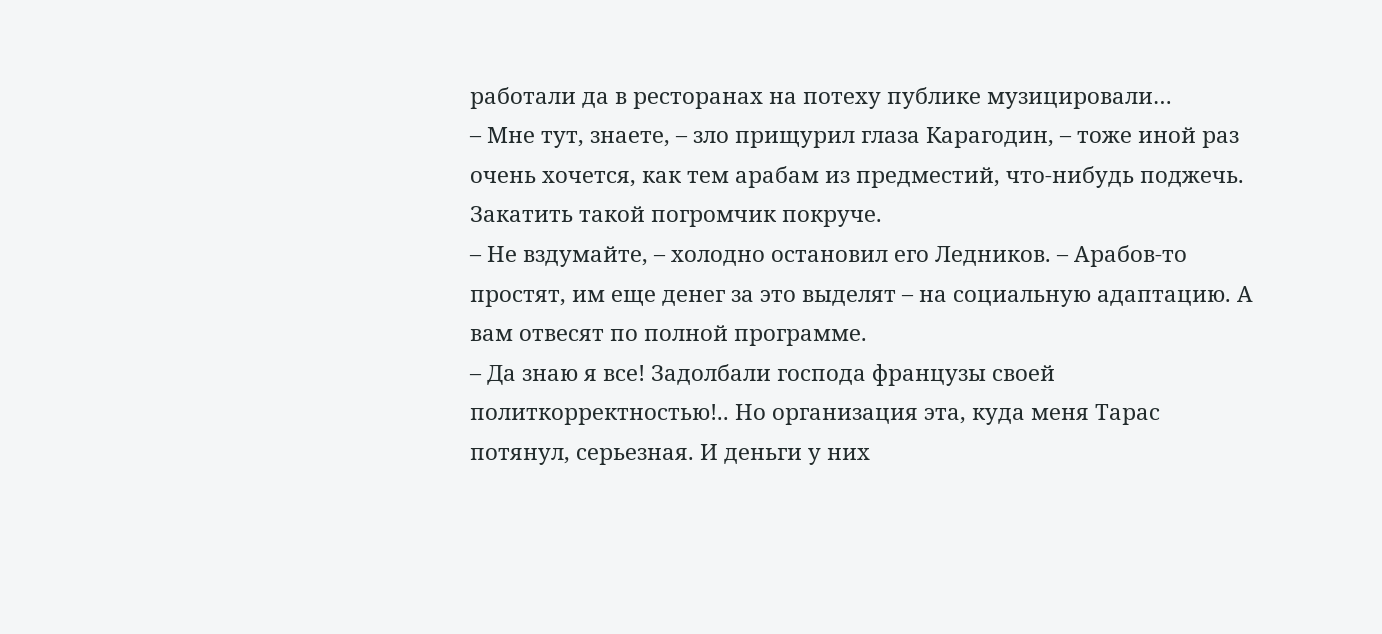работали да в ресторанах на потеху публике музицировали…
– Мне тут, знаете, – зло прищурил глаза Карагодин, – тоже иной раз очень хочется, как тем арабам из предместий, что-нибудь поджечь. Закатить такой погромчик покруче.
– Не вздумайте, – холодно остановил его Ледников. – Арабов-то простят, им еще денег за это выделят – на социальную адаптацию. А вам отвесят по полной программе.
– Да знаю я все! Задолбали господа французы своей политкорректностью!.. Но организация эта, куда меня Тарас потянул, серьезная. И деньги у них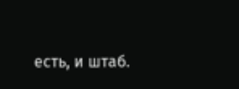есть, и штаб.